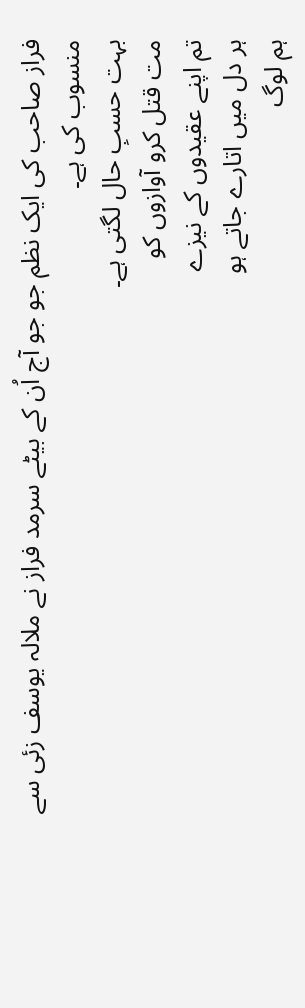فراز صاحب کی ایک نظم جو جو آج اُن کے بیٹے سرمد فراز نے ملالہ یوسف زئی سے منسوب کی ہے۔
بہت حسبِ حال لگتی ہے۔
مت قتل کرو آوازوں کو
تم اپنے عقیدوں کے نیزے
ہر دل میں اتارے جاتے ہو
ہم لوگ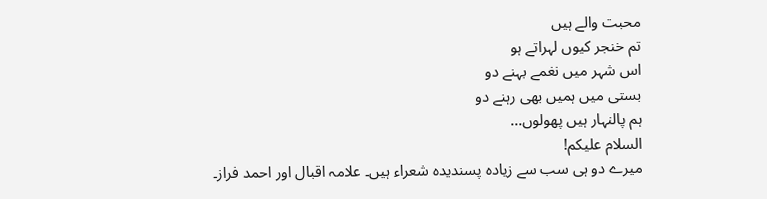محبت والے ہیں
تم خنجر کیوں لہراتے ہو
اس شہر میں نغمے بہنے دو
بستی میں ہمیں بھی رہنے دو
ہم پالنہار ہیں پھولوں...
السلام علیکم!
میرے دو ہی سب سے زیادہ پسندیدہ شعراء ہیں۔ علامہ اقبال اور احمد فراز۔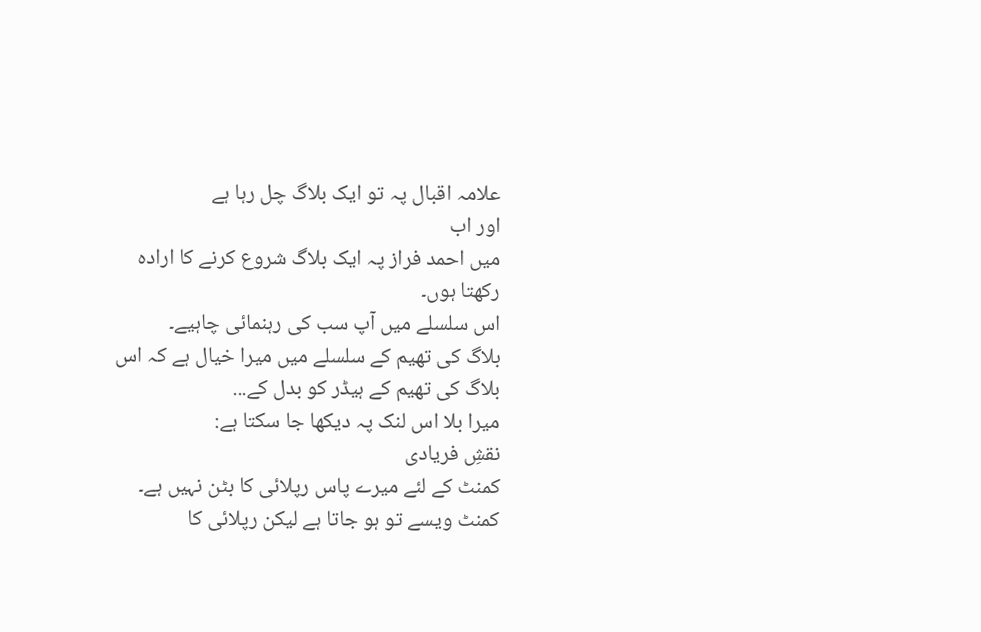علامہ اقبال پہ تو ایک بلاگ چل رہا ہے
اور اب
میں احمد فراز پہ ایک بلاگ شروع کرنے کا ارادہ رکھتا ہوں۔
اس سلسلے میں آپ سب کی رہنمائی چاہیے۔
بلاگ کی تھیم کے سلسلے میں میرا خیال ہے کہ اس بلاگ کی تھیم کے ہیڈر کو بدل کے...
میرا بلا اس لنک پہ دیکھا جا سکتا ہے:
نقشِ فریادی
کمنٹ کے لئے میرے پاس رپلائی کا بٹن نہیں ہے۔
کمنٹ ویسے تو ہو جاتا ہے لیکن رپلائی کا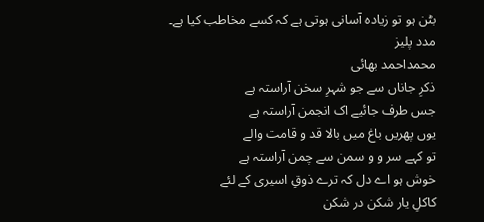بٹن ہو تو زیادہ آسانی ہوتی ہے کہ کسے مخاطب کیا ہے۔
مدد پلیز
محمداحمد بھائی
ذکرِ جاناں سے جو شہرِ سخن آراستہ ہے
جس طرف جائیے اک انجمن آراستہ ہے
یوں پھریں باغ میں بالا قد و قامت والے
تو کہے سر و و سمن سے چمن آراستہ ہے
خوش ہو اے دل کہ ترے ذوقِ اسیری کے لئے
کاکلِ یار شکن در شکن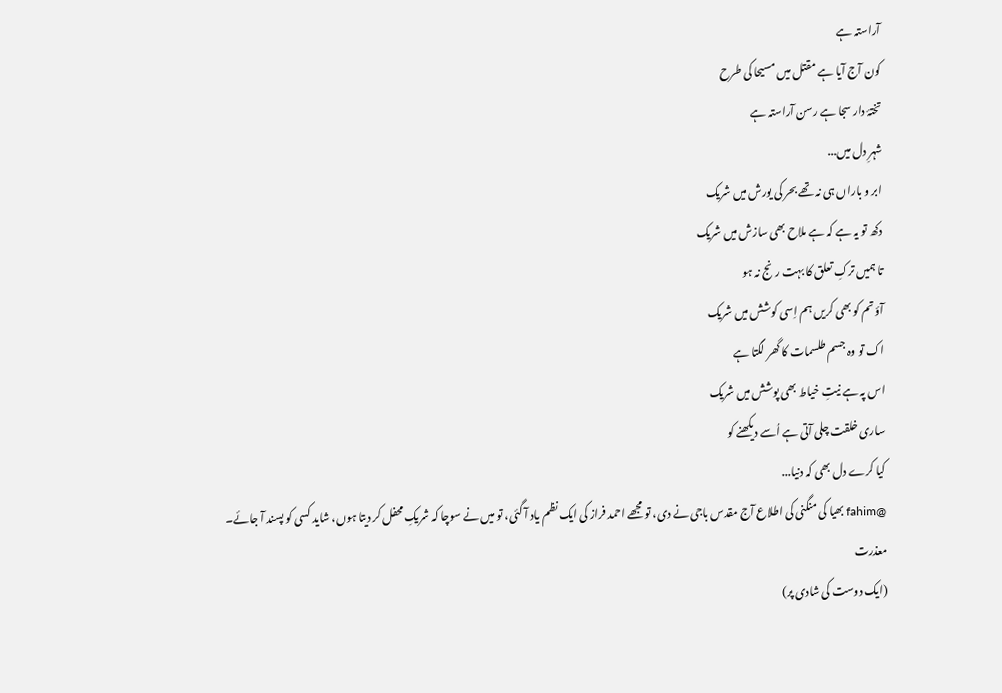آراستہ ہے
کون آج آیا ہے مقتل میں مسیحا کی طرح
تختۂ دار سجا ہے رسن آراستہ ہے
شہرِ دل میں...
ابر و باراں ہی نہ تھے بحر کی یورش میں شریک
دکھ تو یہ ہے کہ ہے ملاح بھی سازش میں شریک
تا ہمیں ترکِ تعلق کا بہت رنج نہ ہو
آؤ تم کو بھی کریں ہم اِسی کوشش میں شریک
اک تو وہ جسم طلسمات کا گھر لگتا ہے
اس پہ ہے نیتِ خیاط بھی پوشش میں شریک
ساری خلقت چلی آتی ہے اُسے دیکھنے کو
کیا کرے دل بھی کہ دنیا...
@fahim بھیا کی منگنی کی اطلاع آج مقدس باجی نے دی، تو مجھے احمد فراز کی ایک نظم یاد آ گئی، تو میں نے سوچا کہ شریکِ محفل کر دیتا ہوں، شاید کسی کو پسند آ جائے۔
معذرت
(ایک دوست کی شادی پر)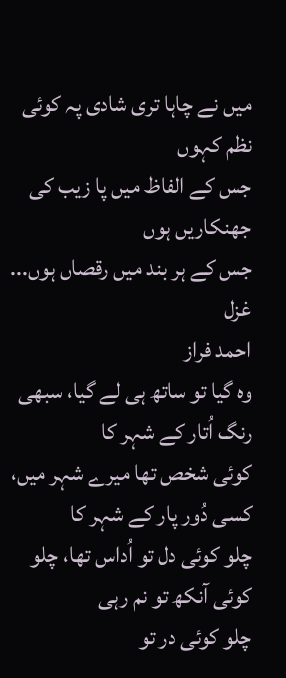میں نے چاہا تری شادی پہ کوئی نظم کہوں
جس کے الفاظ میں پا زیب کی جھنکاریں ہوں
جس کے ہر بند میں رقصاں ہوں...
غزل
احمد فراز
وہ گیا تو ساتھ ہی لے گیا، سبھی رنگ اُتار کے شہر کا
کوئی شخص تھا میرے شہر میں، کسی دُور پار کے شہر کا
چلو کوئی دل تو اُداس تھا، چلو کوئی آنکھ تو نم رہی
چلو کوئی در تو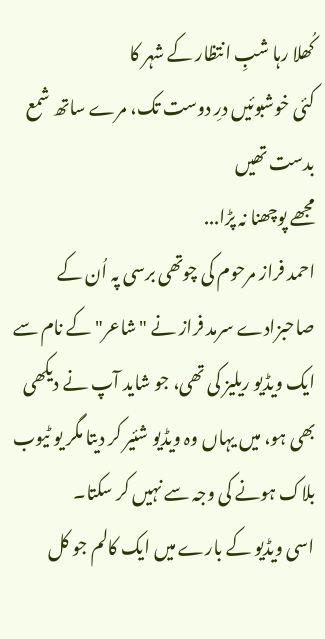کُھلا رہا شبِ انتظار کے شہر کا
کئی خوشبوئیں درِ دوست تک، مرے ساتھ شمع بدست تھیں
مجھے پوچھنا نہ پڑا...
احمد فراز مرحوم کی چوتھی برسی پہ اُن کے صاحبزادے سرمد فراز نے "شاعر" کے نام سے ایک ویڈیو ریلیز کی تھی، جو شاید آپ نے دیکھی بھی ہو، میں یہاں وہ ویڈیو شئیر کر دیتا مگر یو ٹیوب بلاک ہونے کی وجہ سے نہیں کر سکتا۔
اسی ویڈیو کے بارے میں ایک کالم جو کل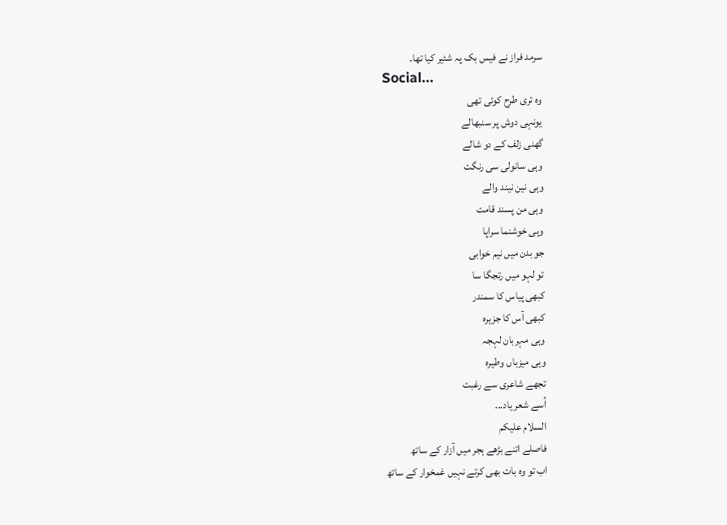سرمد فراز نے فیس بک پہ شئیر کیا تھا۔
Social...
وہ تری طرح کوئی تھی
یونہی دوش پر سنبھالے
گھنی زلف کے دو شالے
وہی سانولی سی رنگت
وہی نین نیند والے
وہی من پسند قامت
وہی خوشنما سراپا
جو بدن میں نیم خوابی
تو لہو میں رتجگا سا
کبھی پیاس کا سمندر
کبھی آس کا جزیرہ
وہی مہربان لہجہ
وہی میزباں وطیرہ
تجھے شاعری سے رغبت
اُسے شعر یاد...
السلام علیکم
فاصلے اتنے بڑھے ہجر میں آزار کے ساتھ
اب تو وہ بات بھی کرتے نہیں غمخوار کے ساتھ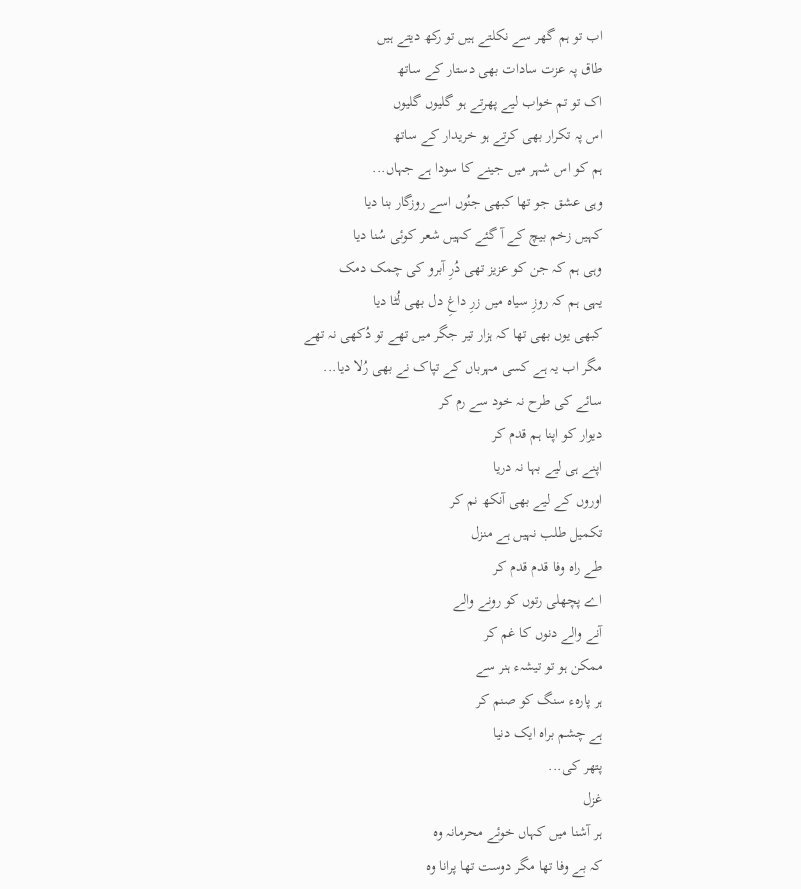اب تو ہم گھر سے نکلتے ہیں تو رکھ دیتے ہیں
طاق پہ عزت سادات بھی دستار کے ساتھ
اک تو تم خواب لیے پھرتے ہو گلیوں گلیوں
اس پہ تکرار بھی کرتے ہو خریدار کے ساتھ
ہم کو اس شہر میں جینے کا سودا ہے جہاں...
وہی عشق جو تھا کبھی جنُوں اسے روزگار بنا دیا
کہیں زخم بیچ کے آ گئے کہیں شعر کوئی سُنا دیا
وہی ہم کہ جن کو عزیز تھی دُرِ آبرو کی چمک دمک
یہی ہم کہ روزِ سیاہ میں زرِ داغِ دل بھی لُٹا دیا
کبھی یوں بھی تھا کہ ہزار تیر جگر میں تھے تو دُکھی نہ تھے
مگر اب یہ ہے کسی مہرباں کے تپاک نے بھی رُلا دیا...
سائے کی طرح نہ خود سے رم کر
دیوار کو اپنا ہم قدم کر
اپنے ہی لیے بہا نہ دریا
اوروں کے لیے بھی آنکھ نم کر
تکمیل طلب نہیں ہے منزل
طے راہ وفا قدم قدم کر
اے پچھلی رتوں کو رونے والے
آنے والے دنوں کا غم کر
ممکن ہو تو تیشہء ہنر سے
ہر پارہء سنگ کو صنم کر
ہے چشم براہ ایک دنیا
پتھر کی...
غزل
ہر آشنا میں کہاں خوئے محرمانہ وہ
کہ بے وفا تھا مگر دوست تھا پرانا وہ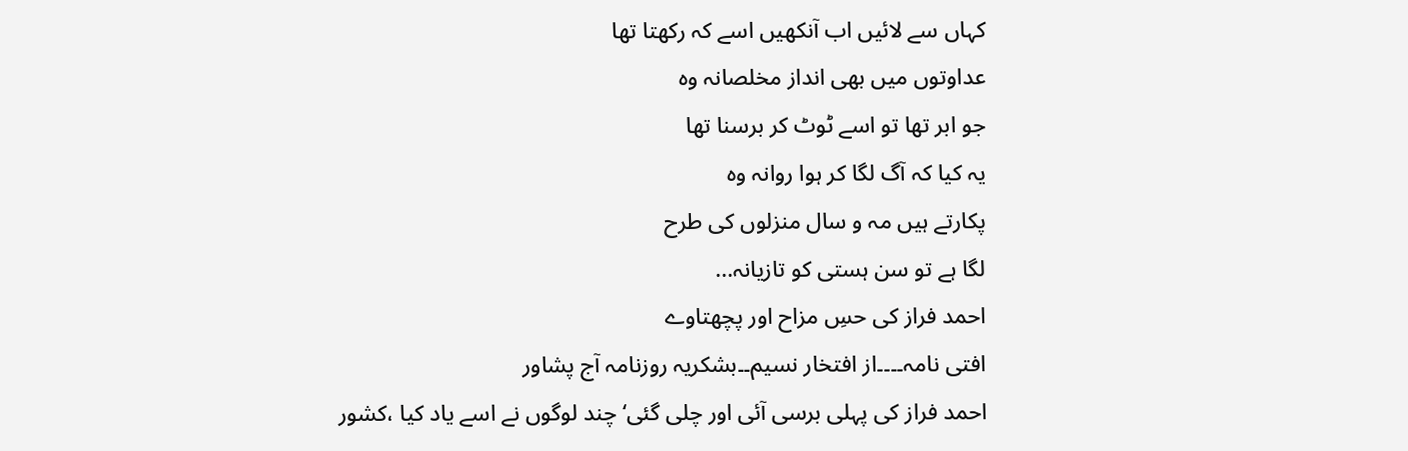کہاں سے لائیں اب آنکھیں اسے کہ رکھتا تھا
عداوتوں میں بھی انداز مخلصانہ وہ
جو ابر تھا تو اسے ٹوٹ کر برسنا تھا
یہ کیا کہ آگ لگا کر ہوا روانہ وہ
پکارتے ہیں مہ و سال منزلوں کی طرح
لگا ہے تو سن ہستی کو تازیانہ...
احمد فراز کی حسِ مزاح اور پچھتاوے
افتی نامہ۔۔۔۔از افتخار نسیم۔۔بشکریہ روزنامہ آج پشاور
احمد فراز کی پہلی برسی آئی اور چلی گئی‘ چند لوگوں نے اسے یاد کیا ،کشور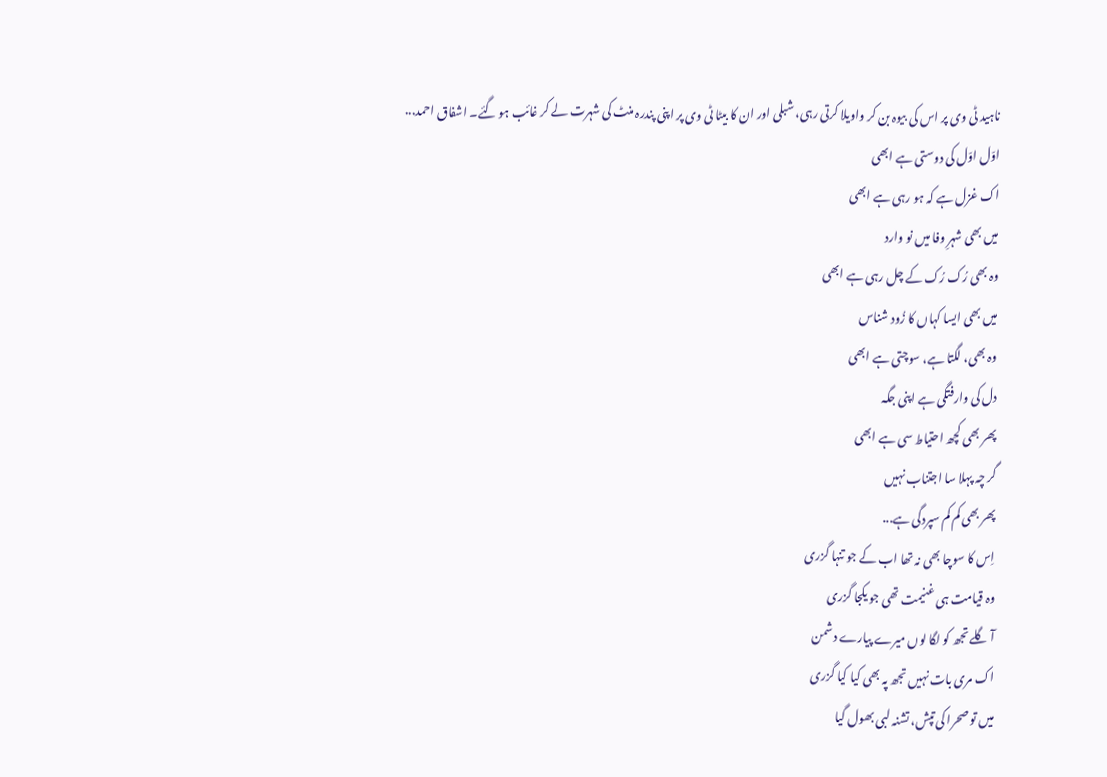ناہید ٹی وی پر اس کی بیوہ بن کر واویلا کرتی رہی، شبلی اور ان کا بیٹا ٹی وی پر اپنی پندرہ منٹ کی شہرت لے کر غائب ہو گئے۔ اشفاق احمد...
اوّل اوّل کی دوستی ہے ابھی
اک غزل ہے کہ ہو رہی ہے ابھی
میں بھی شہرِ وفا میں نو وارد
وہ بھی رُک رُک کے چل رہی ہے ابھی
میں بھی ایسا کہاں کا زُود شناس
وہ بھی، لگتا ہے، سوچتی ہے ابھی
دل کی وارفتگی ہے اپنی جگہ
پھر بھی کچھ احتیاط سی ہے ابھی
گر چہ پہلا سا اجتناب نہیں
پھر بھی کم کم سپردگی ہے...
اِس کا سوچا بھی نہ تھا اب کے جو تنہا گزری
وہ قیامت ہی غنیمت تھی جو یکجا گزری
آ گلے تجھ کو لگا لوں میرے پیارے دشمن
اک مری بات نہیں تجھ پہ بھی کیا کیا گزری
میں تو صحرا کی تپش، تشنہ لبی بھول گیا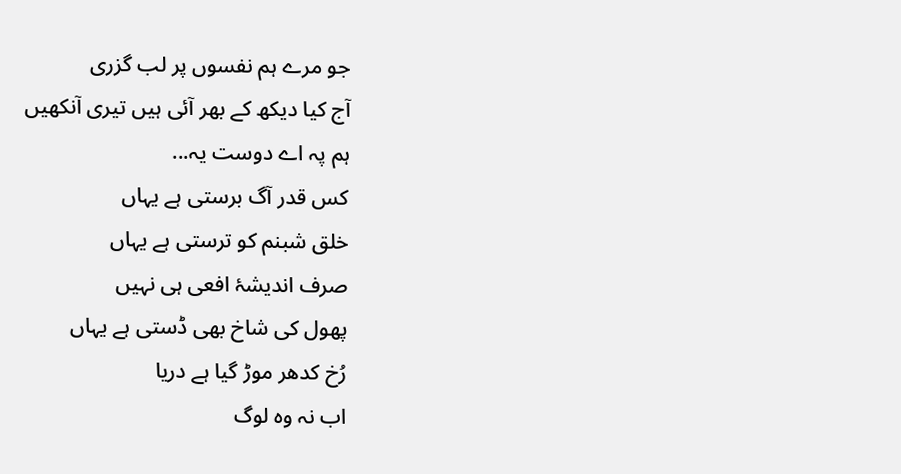جو مرے ہم نفسوں پر لب گزری
آج کیا دیکھ کے بھر آئی ہیں تیری آنکھیں
ہم پہ اے دوست یہ...
کس قدر آگ برستی ہے یہاں
خلق شبنم کو ترستی ہے یہاں
صرف اندیشۂ افعی ہی نہیں
پھول کی شاخ بھی ڈستی ہے یہاں
رُخ کدھر موڑ گیا ہے دریا
اب نہ وہ لوگ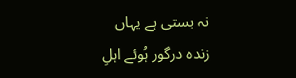نہ بستی ہے یہاں
زندہ درگور ہُوئے اہلِ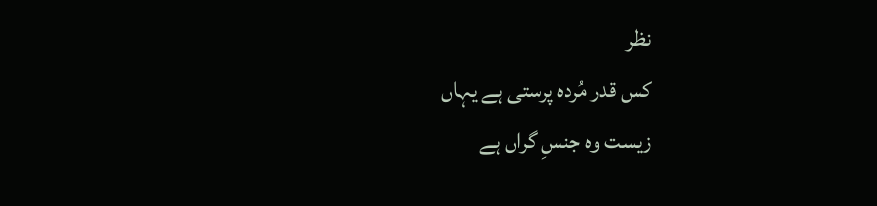نظر
کس قدر مُردہ پرستی ہے یہاں
زیست وہ جنسِ گراں ہے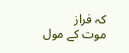کہ فراز
موت کے مول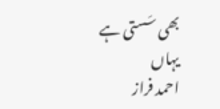بھی سَستی ہے یہاں
احمد فراز